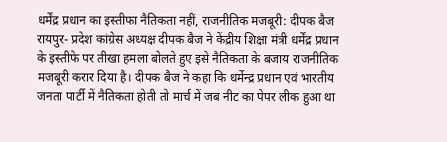धर्मेंद्र प्रधान का इस्तीफा नैतिकता नहीं, राजनीतिक मजबूरी: दीपक बैज
रायपुर- प्रदेश कांग्रेस अध्यक्ष दीपक बैज ने केंद्रीय शिक्षा मंत्री धर्मेंद्र प्रधान के इस्तीफे पर तीखा हमला बोलते हुए इसे नैतिकता के बजाय राजनीतिक मजबूरी करार दिया है। दीपक बैज ने कहा कि धर्मेन्द्र प्रधान एवं भारतीय जनता पार्टी में नैतिकता होती तो मार्च में जब नीट का पेपर लीक हुआ था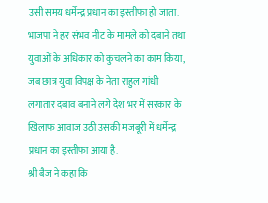उसी समय धर्मेन्द्र प्रधान का इस्तीफा हो जाता. भाजपा ने हर संभव नीट के मामले को दबाने तथा युवाओं के अधिकार को कुचलने का काम किया, जब छात्र युवा विपक्ष के नेता राहुल गांधी लगातार दबाव बनाने लगे देश भर में सरकार के खिलाफ आवाज उठी उसकी मजबूरी में धर्मेन्द्र प्रधान का इस्तीफा आया है.
श्री बैज ने कहा कि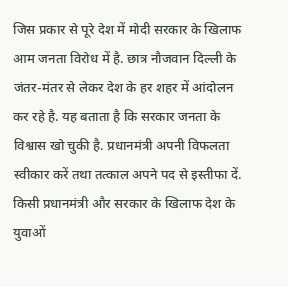जिस प्रकार से पूरे देश में मोदी सरकार के खिलाफ आम जनता विरोध में है. छात्र नौजवान दिल्ली के जंतर-मंतर से लेकर देश के हर शहर में आंदोलन कर रहे है. यह बताता है कि सरकार जनता के विश्वास खो चुकी है. प्रधानमंत्री अपनी विफलता स्वीकार करें तथा तत्काल अपने पद से इस्तीफा दें. किसी प्रधानमंत्री और सरकार के खिलाफ देश के युवाओं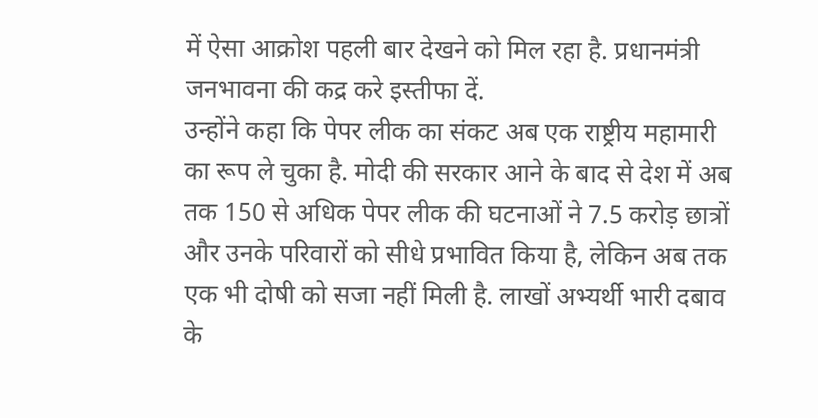में ऐसा आक्रोश पहली बार देखने को मिल रहा है. प्रधानमंत्री जनभावना की कद्र करे इस्तीफा दें.
उन्होंने कहा कि पेपर लीक का संकट अब एक राष्ट्रीय महामारी का रूप ले चुका है. मोदी की सरकार आने के बाद से देश में अब तक 150 से अधिक पेपर लीक की घटनाओं ने 7.5 करोड़ छात्रों और उनके परिवारों को सीधे प्रभावित किया है, लेकिन अब तक एक भी दोषी को सजा नहीं मिली है. लाखों अभ्यर्थी भारी दबाव के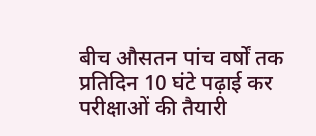बीच औसतन पांच वर्षों तक प्रतिदिन 10 घंटे पढ़ाई कर परीक्षाओं की तैयारी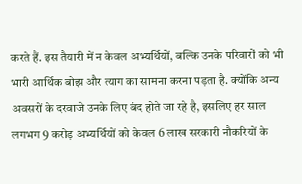करते हैं. इस तैयारी में न केवल अभ्यर्थियों, बल्कि उनके परिवारों को भी भारी आर्थिक बोझ और त्याग का सामना करना पड़ता है. क्योंकि अन्य अवसरों के दरवाजे उनके लिए बंद होते जा रहे है, इसलिए हर साल लगभग 9 करोड़ अभ्यर्थियों को केवल 6 लाख सरकारी नौकरियों के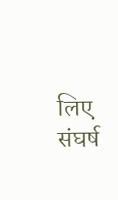लिए संघर्ष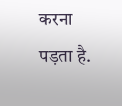करना पड़ता है.